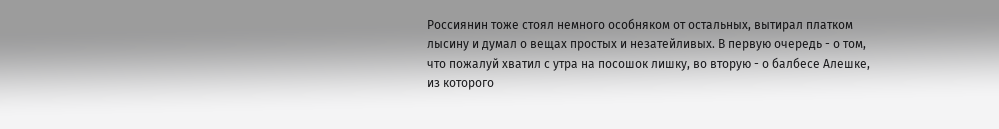Россиянин тоже стоял немного особняком от остальных, вытирал платком лысину и думал о вещах простых и незатейливых. В первую очередь - о том, что пожалуй хватил с утра на посошок лишку, во вторую - о балбесе Алешке, из которого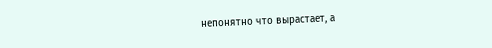непонятно что вырастает, а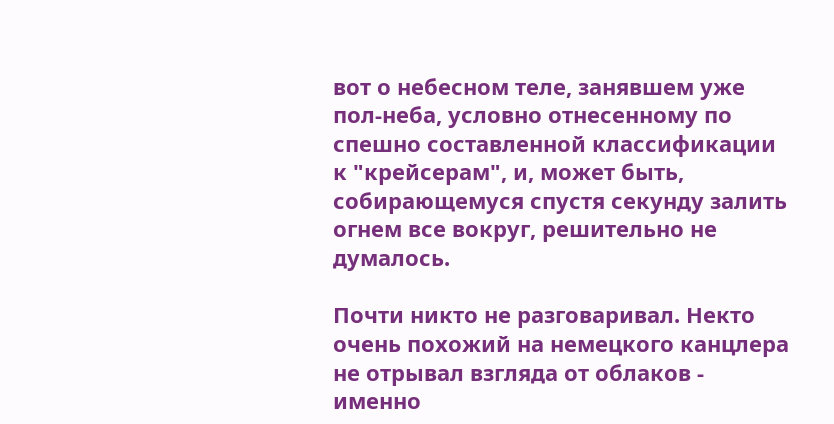вот о небесном теле, занявшем уже пол-неба, условно отнесенному по спешно составленной классификации к "крейсерам", и, может быть, собирающемуся спустя секунду залить огнем все вокруг, решительно не думалось.

Почти никто не разговаривал. Hекто очень похожий на немецкого канцлера не отрывал взгляда от облаков - именно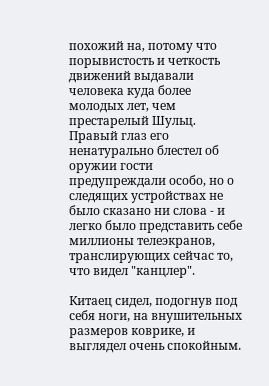похожий на, потому что порывистость и четкость движений выдавали человека куда более молодых лет, чем престарелый Шульц. Правый глаз его ненатурально блестел об оружии гости предупреждали особо, но о следящих устройствах не было сказано ни слова - и легко было представить себе миллионы телеэкранов, транслирующих сейчас то, что видел "канцлер".

Китаец сидел, подогнув под себя ноги, на внушительных размеров коврике, и выглядел очень спокойным.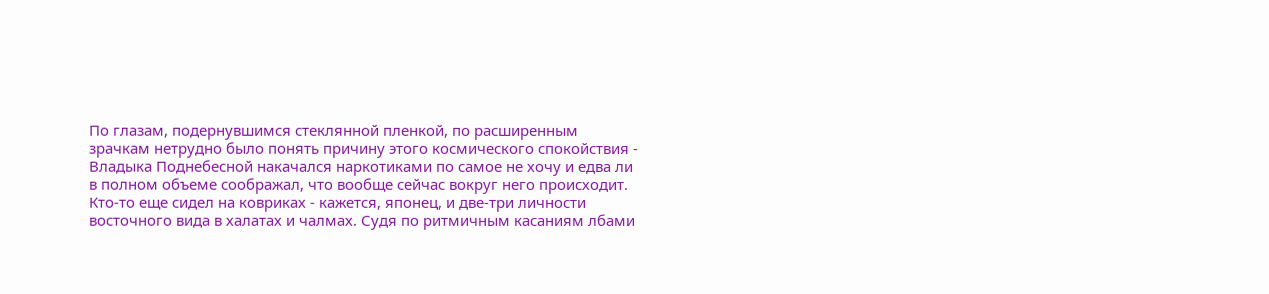По глазам, подернувшимся стеклянной пленкой, по расширенным зрачкам нетрудно было понять причину этого космического спокойствия - Владыка Поднебесной накачался наркотиками по самое не хочу и едва ли в полном объеме соображал, что вообще сейчас вокруг него происходит. Кто-то еще сидел на ковриках - кажется, японец, и две-три личности восточного вида в халатах и чалмах. Судя по ритмичным касаниям лбами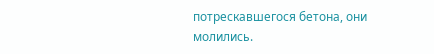потрескавшегося бетона, они молились.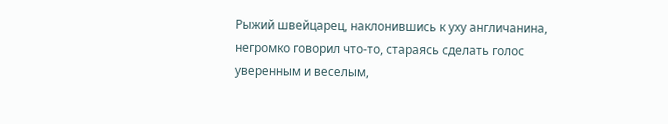Рыжий швейцарец, наклонившись к уху англичанина, негромко говорил что-то, стараясь сделать голос уверенным и веселым,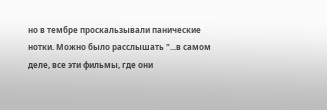но в тембре проскальзывали панические нотки. Можно было расслышать "...в самом деле, все эти фильмы, где они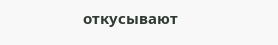откусывают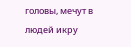головы, мечут в людей икру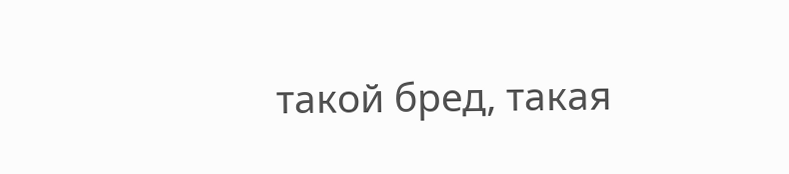такой бред, такая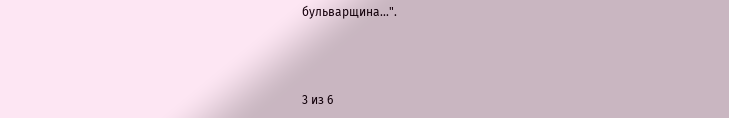бульварщина...".



3 из 6